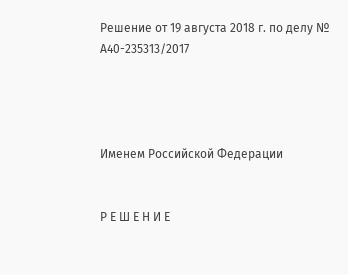Решение от 19 августа 2018 г. по делу № А40-235313/2017




Именем Российской Федерации


Р Е Ш Е Н И Е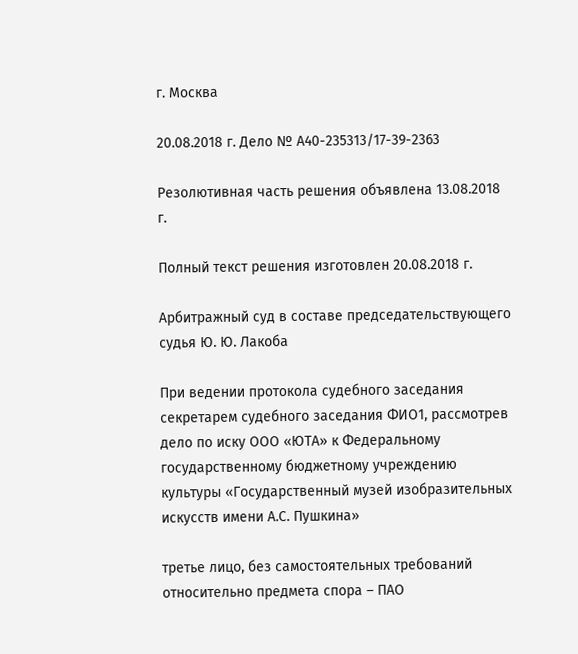г. Москва

20.08.2018 г. Дело № А40-235313/17-39-2363

Резолютивная часть решения объявлена 13.08.2018 г.

Полный текст решения изготовлен 20.08.2018 г.

Арбитражный суд в составе председательствующего судья Ю. Ю. Лакоба

При ведении протокола судебного заседания секретарем судебного заседания ФИО1, рассмотрев дело по иску ООО «ЮТА» к Федеральному государственному бюджетному учреждению культуры «Государственный музей изобразительных искусств имени А.С. Пушкина»

третье лицо, без самостоятельных требований относительно предмета спора – ПАО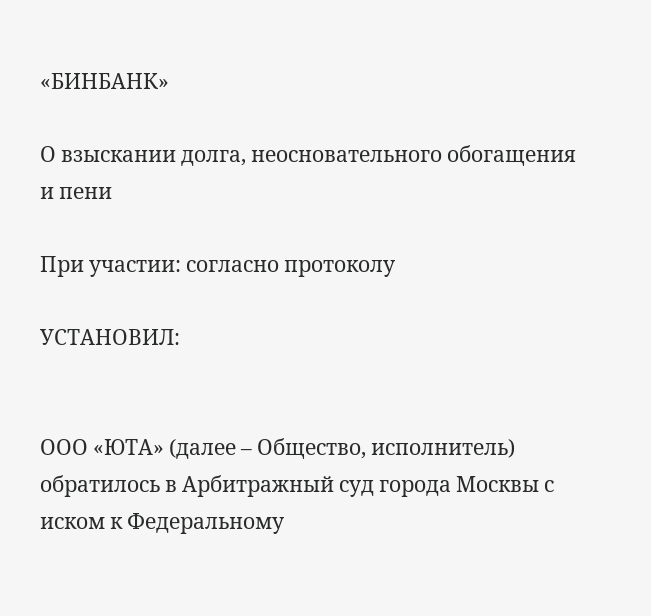«БИНБАНК»

О взыскании долга, неосновательного обогащения и пени

При участии: согласно протоколу

УСТАНОВИЛ:


ООО «ЮТА» (далее – Общество, исполнитель) обратилось в Арбитражный суд города Москвы с иском к Федеральному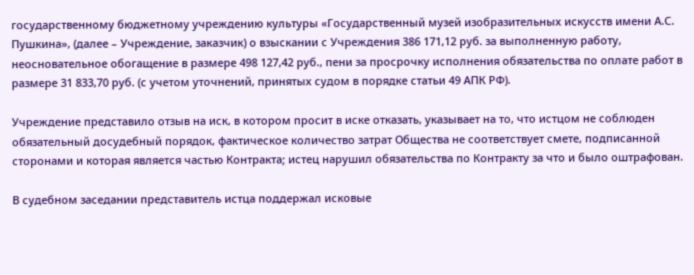государственному бюджетному учреждению культуры «Государственный музей изобразительных искусств имени А.С. Пушкина», (далее – Учреждение, заказчик) о взыскании с Учреждения 386 171,12 руб. за выполненную работу, неосновательное обогащение в размере 498 127,42 руб., пени за просрочку исполнения обязательства по оплате работ в размере 31 833,70 руб. (с учетом уточнений, принятых судом в порядке статьи 49 АПК РФ).

Учреждение представило отзыв на иск, в котором просит в иске отказать, указывает на то, что истцом не соблюден обязательный досудебный порядок, фактическое количество затрат Общества не соответствует смете, подписанной сторонами и которая является частью Контракта; истец нарушил обязательства по Контракту за что и было оштрафован.

В судебном заседании представитель истца поддержал исковые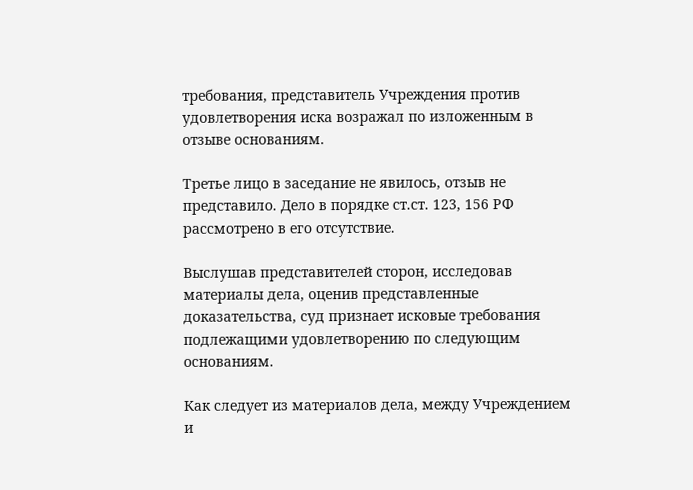требования, представитель Учреждения против удовлетворения иска возражал по изложенным в отзыве основаниям.

Третье лицо в заседание не явилось, отзыв не представило. Дело в порядке ст.ст. 123, 156 РФ рассмотрено в его отсутствие.

Выслушав представителей сторон, исследовав материалы дела, оценив представленные доказательства, суд признает исковые требования подлежащими удовлетворению по следующим основаниям.

Как следует из материалов дела, между Учреждением и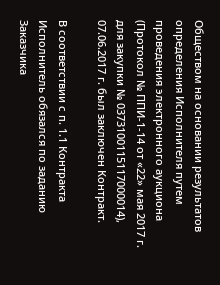Обществом на основании результатов определения Исполнителя путем проведения электронного аукциона (Протокол № ППИ-1-14 от «22» мая 2017 г. для закупки № 0373100115117000014), 07.06.2017 г. был заключен Контракт.

В соответствии с п. 1.1 Контракта Исполнитель обязался по заданию Заказчика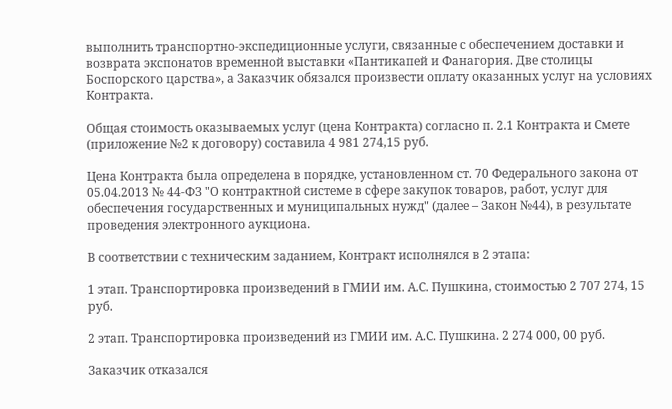выполнить транспортно-экспедиционные услуги, связанные с обеспечением доставки и возврата экспонатов временной выставки «Пантикапей и Фанагория. Две столицы Боспорского царства», а Заказчик обязался произвести оплату оказанных услуг на условиях Контракта.

Общая стоимость оказываемых услуг (цена Контракта) согласно п. 2.1 Контракта и Смете (приложение №2 к договору) составила 4 981 274,15 руб.

Цена Контракта была определена в порядке, установленном ст. 70 Федерального закона от 05.04.2013 № 44-ФЗ "О контрактной системе в сфере закупок товаров, работ, услуг для обеспечения государственных и муниципальных нужд" (далее – Закон №44), в результате проведения электронного аукциона.

В соответствии с техническим заданием, Контракт исполнялся в 2 этапа:

1 этап. Транспортировка произведений в ГМИИ им. А.С. Пушкина, стоимостью 2 707 274, 15 руб.

2 этап. Транспортировка произведений из ГМИИ им. А.С. Пушкина. 2 274 000, 00 руб.

Заказчик отказался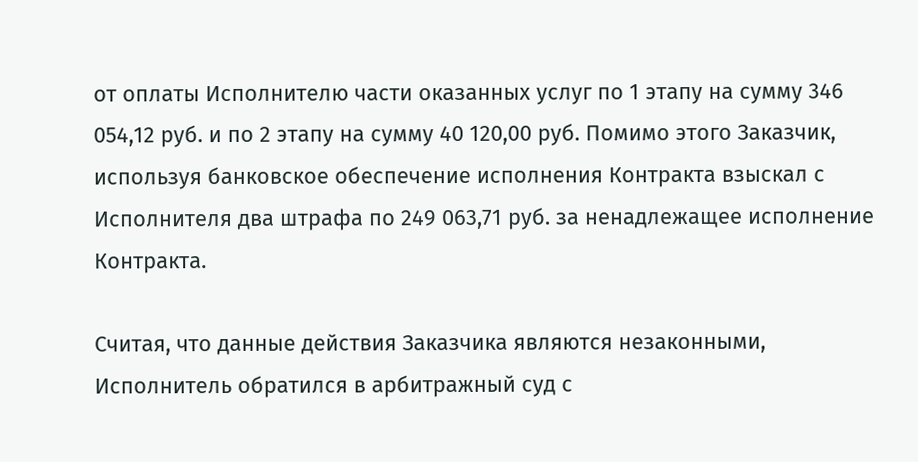от оплаты Исполнителю части оказанных услуг по 1 этапу на сумму 346 054,12 руб. и по 2 этапу на сумму 40 120,00 руб. Помимо этого Заказчик, используя банковское обеспечение исполнения Контракта взыскал с Исполнителя два штрафа по 249 063,71 руб. за ненадлежащее исполнение Контракта.

Считая, что данные действия Заказчика являются незаконными, Исполнитель обратился в арбитражный суд с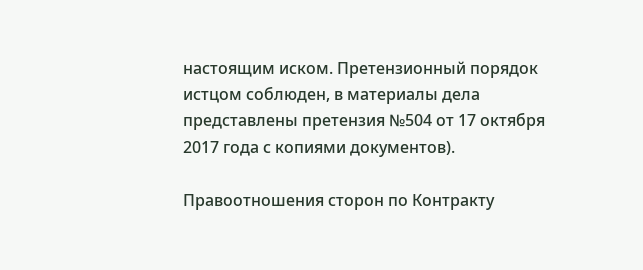настоящим иском. Претензионный порядок истцом соблюден, в материалы дела представлены претензия №504 от 17 октября 2017 года с копиями документов).

Правоотношения сторон по Контракту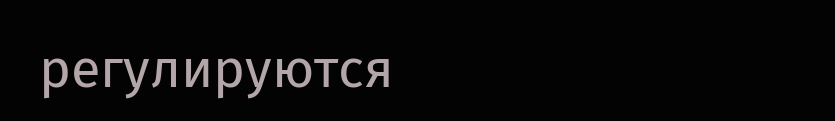регулируются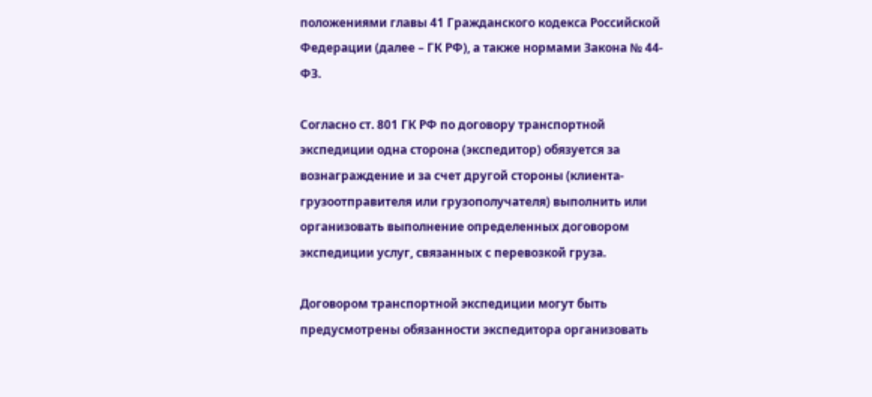положениями главы 41 Гражданского кодекса Российской Федерации (далее – ГК РФ), а также нормами Закона № 44-ФЗ.

Согласно ст. 801 ГК РФ по договору транспортной экспедиции одна сторона (экспедитор) обязуется за вознаграждение и за счет другой стороны (клиента-грузоотправителя или грузополучателя) выполнить или организовать выполнение определенных договором экспедиции услуг, связанных с перевозкой груза.

Договором транспортной экспедиции могут быть предусмотрены обязанности экспедитора организовать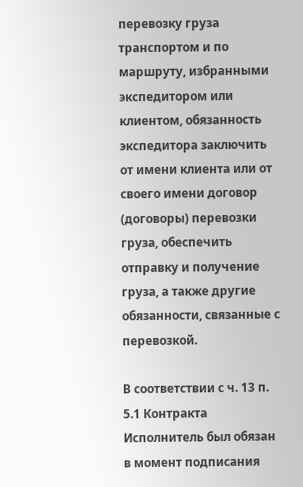перевозку груза транспортом и по маршруту, избранными экспедитором или клиентом, обязанность экспедитора заключить от имени клиента или от своего имени договор (договоры) перевозки груза, обеспечить отправку и получение груза, а также другие обязанности, связанные с перевозкой.

В соответствии с ч. 13 п. 5.1 Контракта Исполнитель был обязан в момент подписания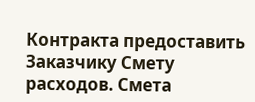Контракта предоставить Заказчику Смету расходов. Смета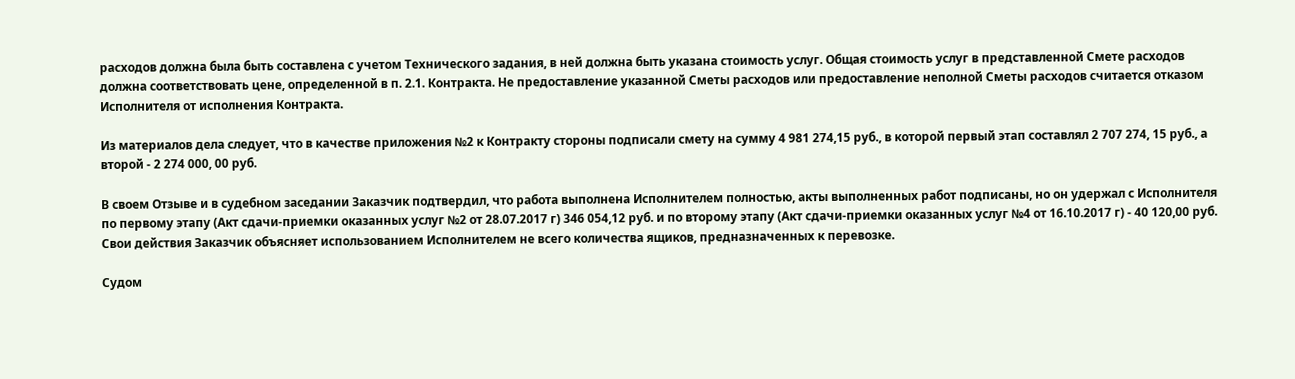расходов должна была быть составлена с учетом Технического задания, в ней должна быть указана стоимость услуг. Общая стоимость услуг в представленной Смете расходов должна соответствовать цене, определенной в п. 2.1. Контракта. Не предоставление указанной Сметы расходов или предоставление неполной Сметы расходов считается отказом Исполнителя от исполнения Контракта.

Из материалов дела следует, что в качестве приложения №2 к Контракту стороны подписали смету на сумму 4 981 274,15 руб., в которой первый этап составлял 2 707 274, 15 руб., а второй - 2 274 000, 00 руб.

В своем Отзыве и в судебном заседании Заказчик подтвердил, что работа выполнена Исполнителем полностью, акты выполненных работ подписаны, но он удержал с Исполнителя по первому этапу (Акт сдачи-приемки оказанных услуг №2 от 28.07.2017 г) 346 054,12 руб. и по второму этапу (Акт сдачи-приемки оказанных услуг №4 от 16.10.2017 г) - 40 120,00 руб. Свои действия Заказчик объясняет использованием Исполнителем не всего количества ящиков, предназначенных к перевозке.

Судом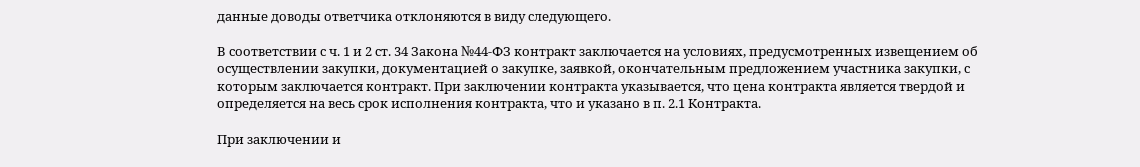данные доводы ответчика отклоняются в виду следующего.

В соответствии с ч. 1 и 2 ст. 34 Закона №44-ФЗ контракт заключается на условиях, предусмотренных извещением об осуществлении закупки, документацией о закупке, заявкой, окончательным предложением участника закупки, с которым заключается контракт. При заключении контракта указывается, что цена контракта является твердой и определяется на весь срок исполнения контракта, что и указано в п. 2.1 Контракта.

При заключении и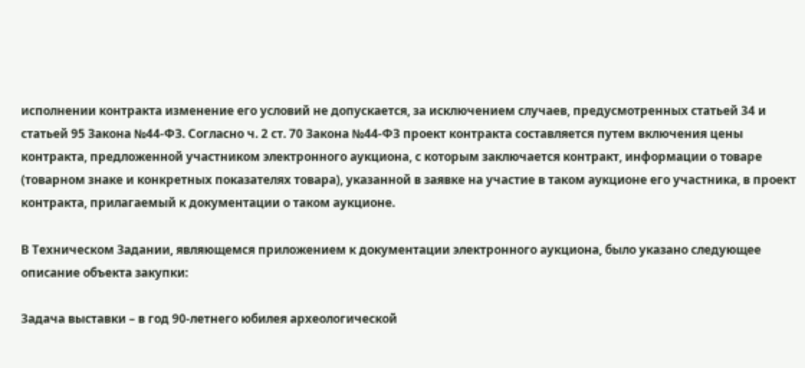исполнении контракта изменение его условий не допускается, за исключением случаев, предусмотренных статьей 34 и статьей 95 Закона №44-ФЗ. Согласно ч. 2 ст. 70 Закона №44-ФЗ проект контракта составляется путем включения цены контракта, предложенной участником электронного аукциона, с которым заключается контракт, информации о товаре (товарном знаке и конкретных показателях товара), указанной в заявке на участие в таком аукционе его участника, в проект контракта, прилагаемый к документации о таком аукционе.

В Техническом Задании, являющемся приложением к документации электронного аукциона, было указано следующее описание объекта закупки:

Задача выставки – в год 90-летнего юбилея археологической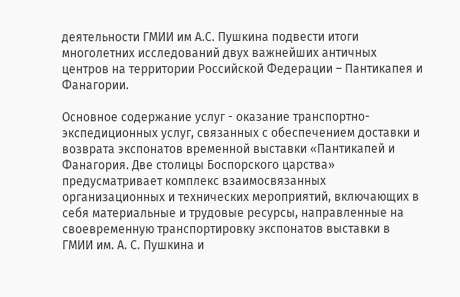деятельности ГМИИ им А.С. Пушкина подвести итоги многолетних исследований двух важнейших античных центров на территории Российской Федерации – Пантикапея и Фанагории.

Основное содержание услуг - оказание транспортно-экспедиционных услуг, связанных с обеспечением доставки и возврата экспонатов временной выставки «Пантикапей и Фанагория. Две столицы Боспорского царства» предусматривает комплекс взаимосвязанных организационных и технических мероприятий, включающих в себя материальные и трудовые ресурсы, направленные на своевременную транспортировку экспонатов выставки в ГМИИ им. А. С. Пушкина и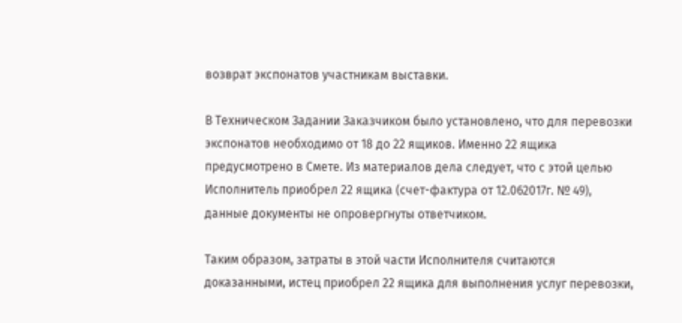возврат экспонатов участникам выставки.

В Техническом Задании Заказчиком было установлено, что для перевозки экспонатов необходимо от 18 до 22 ящиков. Именно 22 ящика предусмотрено в Смете. Из материалов дела следует, что с этой целью Исполнитель приобрел 22 ящика (счет-фактура от 12.062017г. № 49), данные документы не опровергнуты ответчиком.

Таким образом, затраты в этой части Исполнителя считаются доказанными, истец приобрел 22 ящика для выполнения услуг перевозки,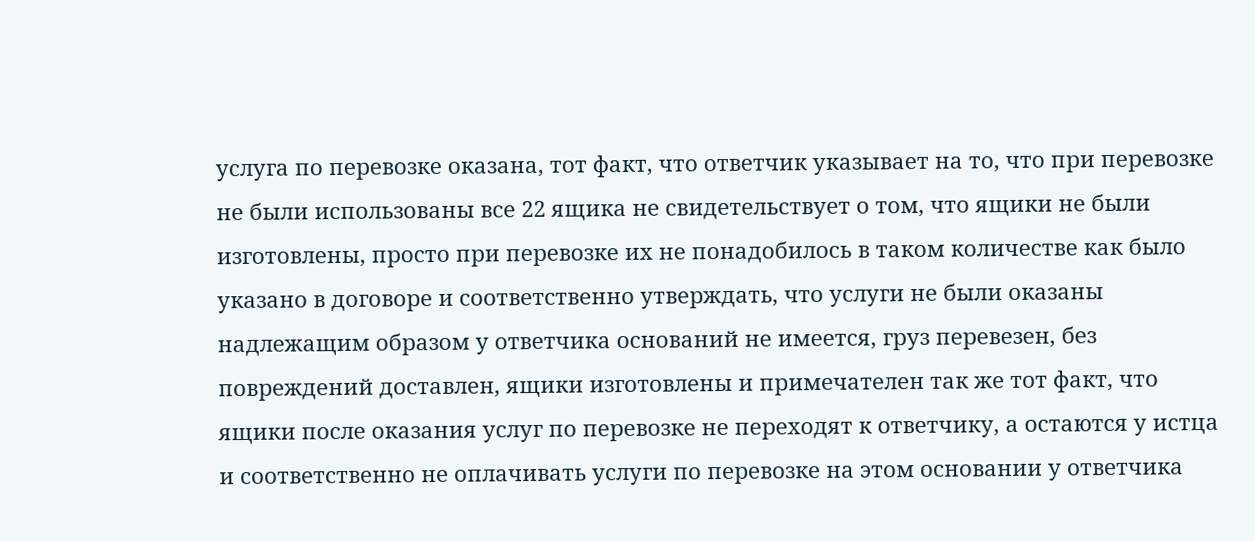услуга по перевозке оказана, тот факт, что ответчик указывает на то, что при перевозке не были использованы все 22 ящика не свидетельствует о том, что ящики не были изготовлены, просто при перевозке их не понадобилось в таком количестве как было указано в договоре и соответственно утверждать, что услуги не были оказаны надлежащим образом у ответчика оснований не имеется, груз перевезен, без повреждений доставлен, ящики изготовлены и примечателен так же тот факт, что ящики после оказания услуг по перевозке не переходят к ответчику, а остаются у истца и соответственно не оплачивать услуги по перевозке на этом основании у ответчика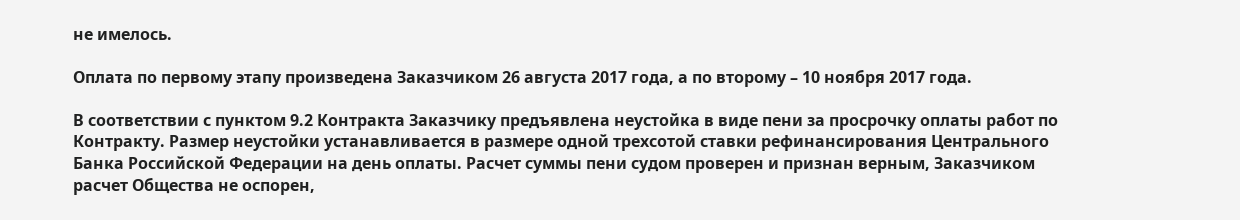не имелось.

Оплата по первому этапу произведена Заказчиком 26 августа 2017 года, а по второму – 10 ноября 2017 года.

В соответствии с пунктом 9.2 Контракта Заказчику предъявлена неустойка в виде пени за просрочку оплаты работ по Контракту. Размер неустойки устанавливается в размере одной трехсотой ставки рефинансирования Центрального Банка Российской Федерации на день оплаты. Расчет суммы пени судом проверен и признан верным, Заказчиком расчет Общества не оспорен,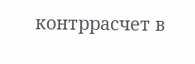контррасчет в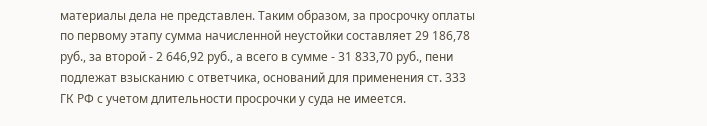материалы дела не представлен. Таким образом, за просрочку оплаты по первому этапу сумма начисленной неустойки составляет 29 186,78 руб., за второй - 2 646,92 руб., а всего в сумме - 31 833,70 руб., пени подлежат взысканию с ответчика, оснований для применения ст. 333 ГК РФ с учетом длительности просрочки у суда не имеется.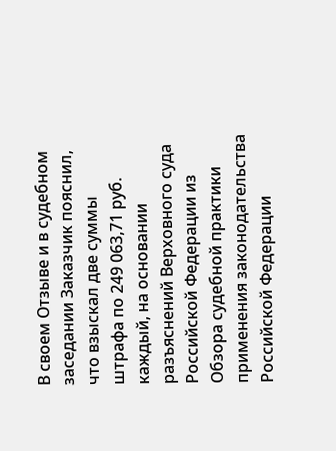В своем Отзыве и в судебном заседании Заказчик пояснил, что взыскал две суммы штрафа по 249 063,71 руб. каждый, на основании разъяснений Верховного суда Российской Федерации из Обзора судебной практики применения законодательства Российской Федерации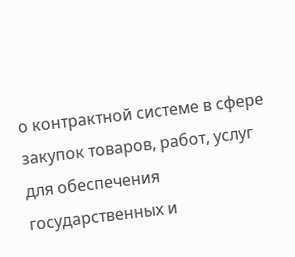о контрактной системе в сфере закупок товаров, работ, услуг для обеспечения государственных и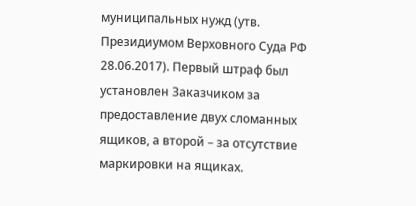муниципальных нужд (утв. Президиумом Верховного Суда РФ 28.06.2017). Первый штраф был установлен Заказчиком за предоставление двух сломанных ящиков, а второй – за отсутствие маркировки на ящиках.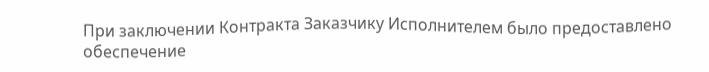При заключении Контракта Заказчику Исполнителем было предоставлено обеспечение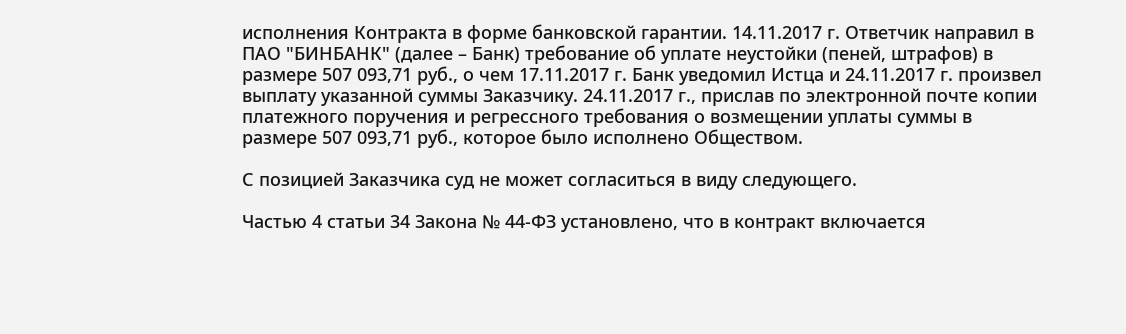исполнения Контракта в форме банковской гарантии. 14.11.2017 г. Ответчик направил в ПАО "БИНБАНК" (далее – Банк) требование об уплате неустойки (пеней, штрафов) в размере 507 093,71 руб., о чем 17.11.2017 г. Банк уведомил Истца и 24.11.2017 г. произвел выплату указанной суммы Заказчику. 24.11.2017 г., прислав по электронной почте копии платежного поручения и регрессного требования о возмещении уплаты суммы в размере 507 093,71 руб., которое было исполнено Обществом.

С позицией Заказчика суд не может согласиться в виду следующего.

Частью 4 статьи 34 Закона № 44-ФЗ установлено, что в контракт включается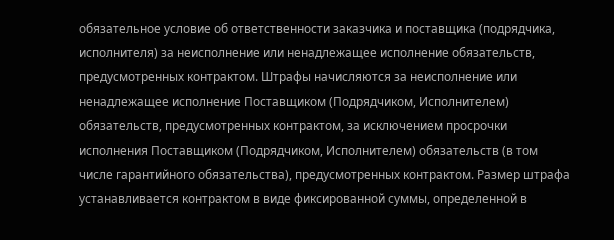обязательное условие об ответственности заказчика и поставщика (подрядчика, исполнителя) за неисполнение или ненадлежащее исполнение обязательств, предусмотренных контрактом. Штрафы начисляются за неисполнение или ненадлежащее исполнение Поставщиком (Подрядчиком, Исполнителем) обязательств, предусмотренных контрактом, за исключением просрочки исполнения Поставщиком (Подрядчиком, Исполнителем) обязательств (в том числе гарантийного обязательства), предусмотренных контрактом. Размер штрафа устанавливается контрактом в виде фиксированной суммы, определенной в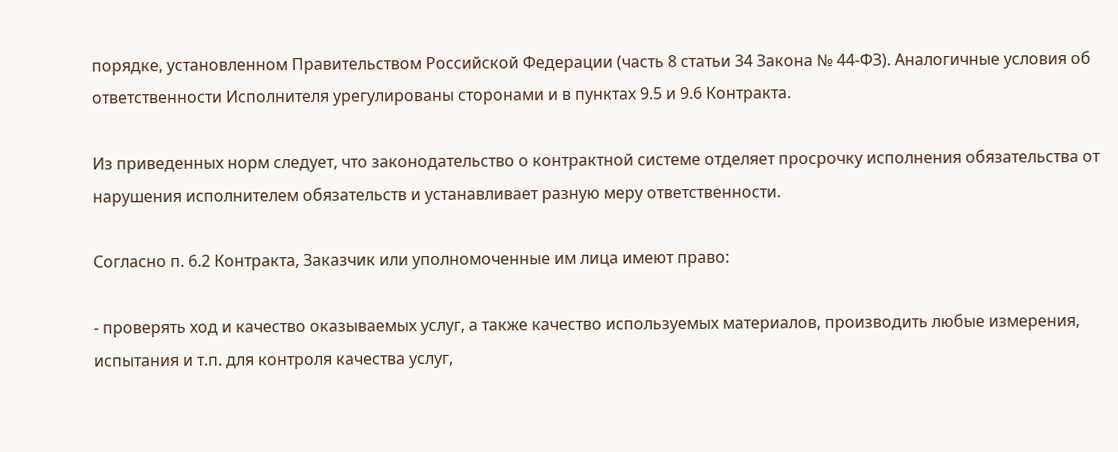порядке, установленном Правительством Российской Федерации (часть 8 статьи 34 Закона № 44-ФЗ). Аналогичные условия об ответственности Исполнителя урегулированы сторонами и в пунктах 9.5 и 9.6 Контракта.

Из приведенных норм следует, что законодательство о контрактной системе отделяет просрочку исполнения обязательства от нарушения исполнителем обязательств и устанавливает разную меру ответственности.

Согласно п. 6.2 Контракта, Заказчик или уполномоченные им лица имеют право:

- проверять ход и качество оказываемых услуг, а также качество используемых материалов, производить любые измерения, испытания и т.п. для контроля качества услуг,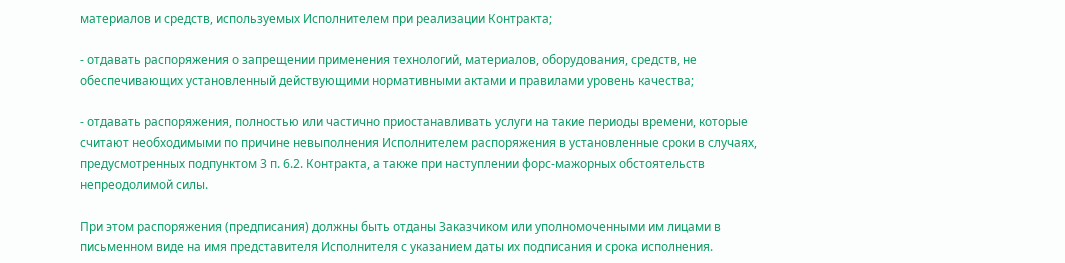материалов и средств, используемых Исполнителем при реализации Контракта;

- отдавать распоряжения о запрещении применения технологий, материалов, оборудования, средств, не обеспечивающих установленный действующими нормативными актами и правилами уровень качества;

- отдавать распоряжения, полностью или частично приостанавливать услуги на такие периоды времени, которые считают необходимыми по причине невыполнения Исполнителем распоряжения в установленные сроки в случаях, предусмотренных подпунктом 3 п. 6.2. Контракта, а также при наступлении форс-мажорных обстоятельств непреодолимой силы.

При этом распоряжения (предписания) должны быть отданы Заказчиком или уполномоченными им лицами в письменном виде на имя представителя Исполнителя с указанием даты их подписания и срока исполнения.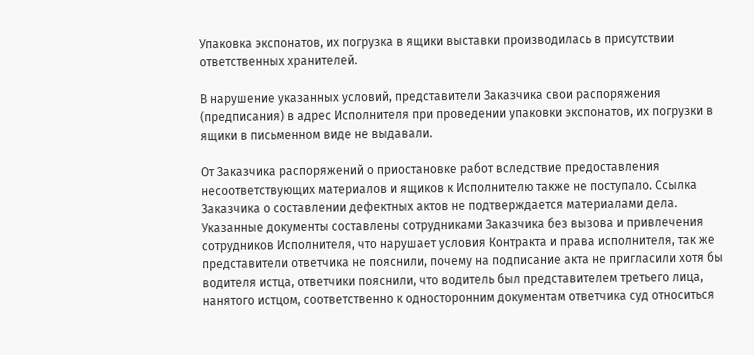Упаковка экспонатов, их погрузка в ящики выставки производилась в присутствии ответственных хранителей.

В нарушение указанных условий, представители Заказчика свои распоряжения (предписания) в адрес Исполнителя при проведении упаковки экспонатов, их погрузки в ящики в письменном виде не выдавали.

От Заказчика распоряжений о приостановке работ вследствие предоставления несоответствующих материалов и ящиков к Исполнителю также не поступало. Ссылка Заказчика о составлении дефектных актов не подтверждается материалами дела. Указанные документы составлены сотрудниками Заказчика без вызова и привлечения сотрудников Исполнителя, что нарушает условия Контракта и права исполнителя, так же представители ответчика не пояснили, почему на подписание акта не пригласили хотя бы водителя истца, ответчики пояснили, что водитель был представителем третьего лица, нанятого истцом, соответственно к односторонним документам ответчика суд относиться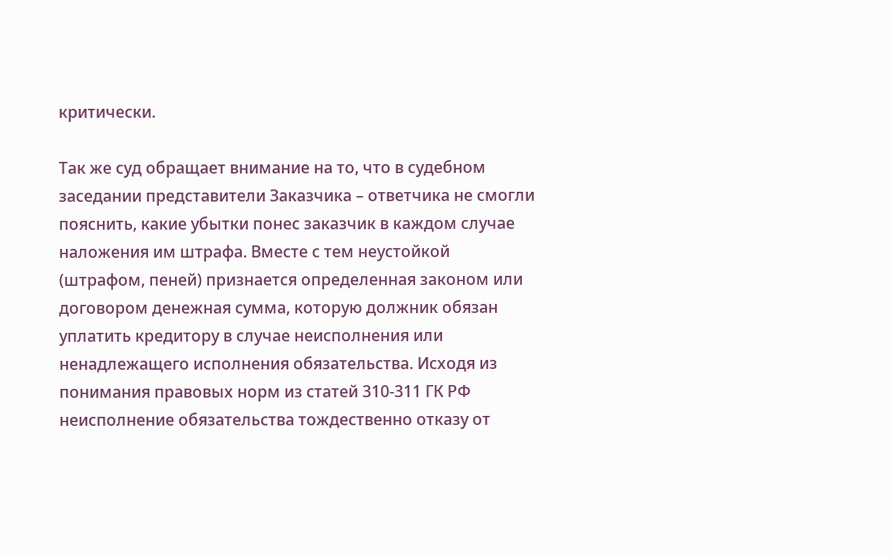критически.

Так же суд обращает внимание на то, что в судебном заседании представители Заказчика – ответчика не смогли пояснить, какие убытки понес заказчик в каждом случае наложения им штрафа. Вместе с тем неустойкой (штрафом, пеней) признается определенная законом или договором денежная сумма, которую должник обязан уплатить кредитору в случае неисполнения или ненадлежащего исполнения обязательства. Исходя из понимания правовых норм из статей 310-311 ГК РФ неисполнение обязательства тождественно отказу от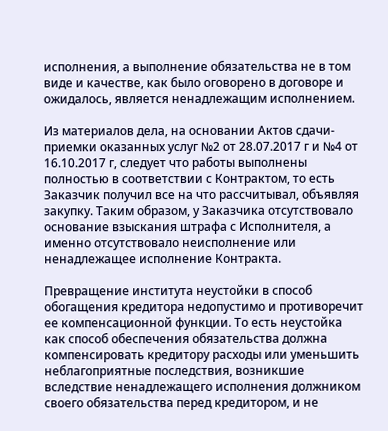исполнения, а выполнение обязательства не в том виде и качестве, как было оговорено в договоре и ожидалось, является ненадлежащим исполнением.

Из материалов дела, на основании Актов сдачи-приемки оказанных услуг №2 от 28.07.2017 г и №4 от 16.10.2017 г, следует что работы выполнены полностью в соответствии с Контрактом, то есть Заказчик получил все на что рассчитывал, объявляя закупку. Таким образом, у Заказчика отсутствовало основание взыскания штрафа с Исполнителя, а именно отсутствовало неисполнение или ненадлежащее исполнение Контракта.

Превращение института неустойки в способ обогащения кредитора недопустимо и противоречит ее компенсационной функции. То есть неустойка как способ обеспечения обязательства должна компенсировать кредитору расходы или уменьшить неблагоприятные последствия, возникшие вследствие ненадлежащего исполнения должником своего обязательства перед кредитором, и не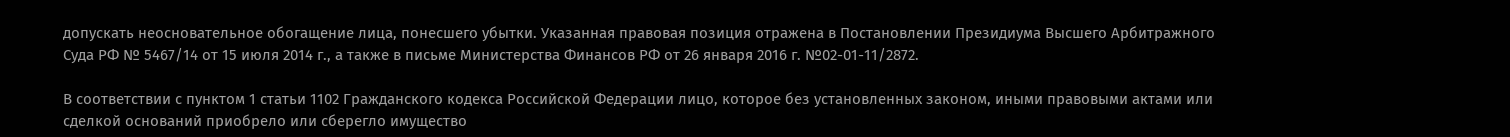допускать неосновательное обогащение лица, понесшего убытки. Указанная правовая позиция отражена в Постановлении Президиума Высшего Арбитражного Суда РФ № 5467/14 от 15 июля 2014 г., а также в письме Министерства Финансов РФ от 26 января 2016 г. №02-01-11/2872.

В соответствии с пунктом 1 статьи 1102 Гражданского кодекса Российской Федерации лицо, которое без установленных законом, иными правовыми актами или сделкой оснований приобрело или сберегло имущество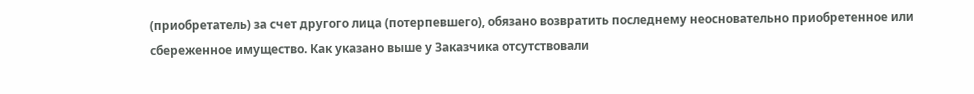(приобретатель) за счет другого лица (потерпевшего), обязано возвратить последнему неосновательно приобретенное или сбереженное имущество. Как указано выше у Заказчика отсутствовали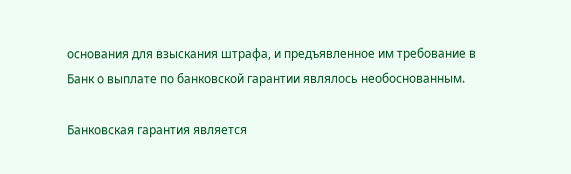основания для взыскания штрафа, и предъявленное им требование в Банк о выплате по банковской гарантии являлось необоснованным.

Банковская гарантия является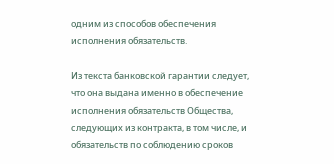одним из способов обеспечения исполнения обязательств.

Из текста банковской гарантии следует, что она выдана именно в обеспечение исполнения обязательств Общества, следующих из контракта, в том числе, и обязательств по соблюдению сроков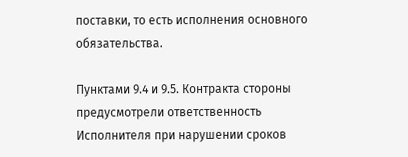поставки, то есть исполнения основного обязательства.

Пунктами 9.4 и 9.5. Контракта стороны предусмотрели ответственность Исполнителя при нарушении сроков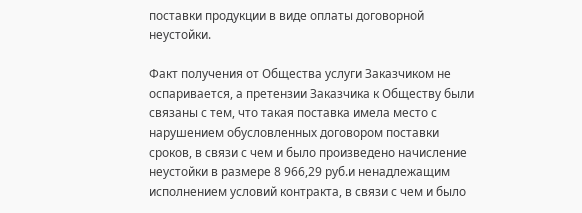поставки продукции в виде оплаты договорной неустойки.

Факт получения от Общества услуги Заказчиком не оспаривается, а претензии Заказчика к Обществу были связаны с тем, что такая поставка имела место с нарушением обусловленных договором поставки сроков, в связи с чем и было произведено начисление неустойки в размере 8 966,29 руб.и ненадлежащим исполнением условий контракта, в связи с чем и было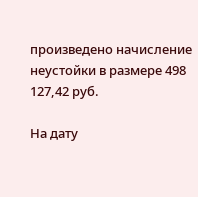произведено начисление неустойки в размере 498 127,42 руб.

На дату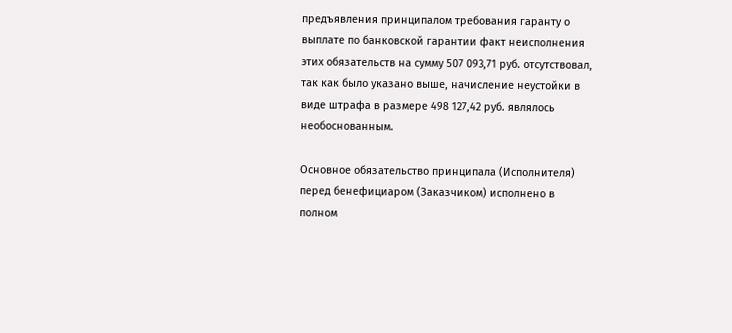предъявления принципалом требования гаранту о выплате по банковской гарантии факт неисполнения этих обязательств на сумму 507 093,71 руб. отсутствовал, так как было указано выше, начисление неустойки в виде штрафа в размере 498 127,42 руб. являлось необоснованным.

Основное обязательство принципала (Исполнителя) перед бенефициаром (Заказчиком) исполнено в полном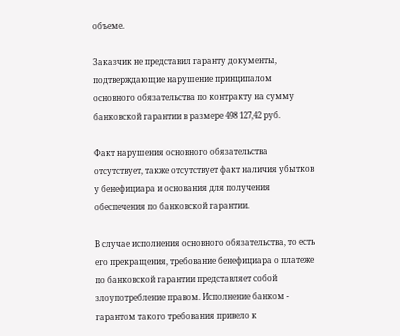объеме.

Заказчик не представил гаранту документы, подтверждающие нарушение принципалом основного обязательства по контракту на сумму банковской гарантии в размере 498 127,42 руб.

Факт нарушения основного обязательства отсутствует, также отсутствует факт наличия убытков у бенефициара и основания для получения обеспечения по банковской гарантии.

В случае исполнения основного обязательства, то есть его прекращения, требование бенефициара о платеже по банковской гарантии представляет собой злоупотребление правом. Исполнение банком - гарантом такого требования привело к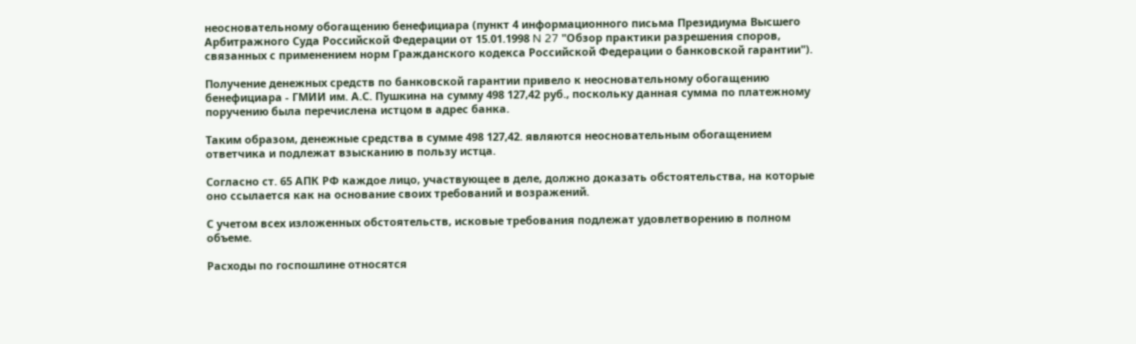неосновательному обогащению бенефициара (пункт 4 информационного письма Президиума Высшего Арбитражного Суда Российской Федерации от 15.01.1998 N 27 "Обзор практики разрешения споров, связанных с применением норм Гражданского кодекса Российской Федерации о банковской гарантии").

Получение денежных средств по банковской гарантии привело к неосновательному обогащению бенефициара - ГМИИ им. А.С. Пушкина на сумму 498 127,42 руб., поскольку данная сумма по платежному поручению была перечислена истцом в адрес банка.

Таким образом, денежные средства в сумме 498 127,42. являются неосновательным обогащением ответчика и подлежат взысканию в пользу истца.

Согласно ст. 65 АПК РФ каждое лицо, участвующее в деле, должно доказать обстоятельства, на которые оно ссылается как на основание своих требований и возражений.

С учетом всех изложенных обстоятельств, исковые требования подлежат удовлетворению в полном объеме.

Расходы по госпошлине относятся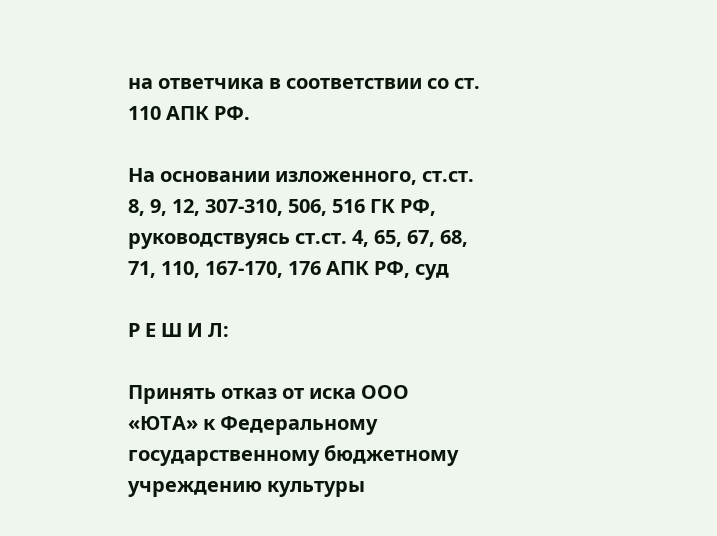на ответчика в соответствии со ст. 110 АПК РФ.

На основании изложенного, ст.ст. 8, 9, 12, 307-310, 506, 516 ГК РФ, руководствуясь ст.ст. 4, 65, 67, 68, 71, 110, 167-170, 176 АПК РФ, суд

Р Е Ш И Л:

Принять отказ от иска ООО «ЮТА» к Федеральному государственному бюджетному учреждению культуры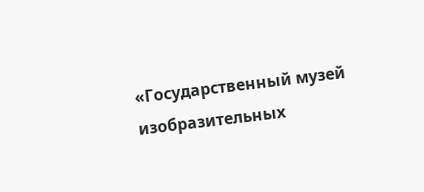«Государственный музей изобразительных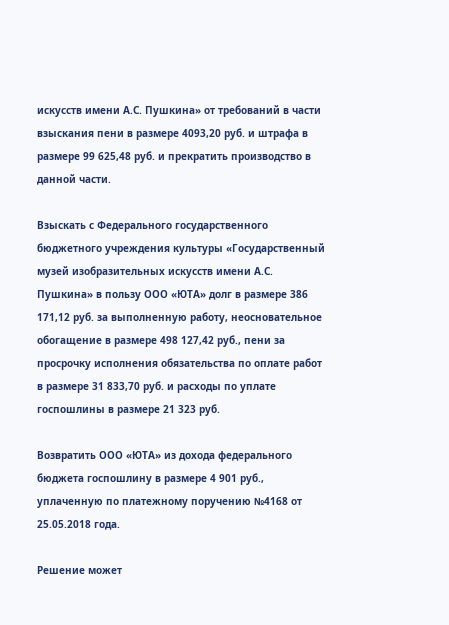искусств имени А.С. Пушкина» от требований в части взыскания пени в размере 4093,20 руб. и штрафа в размере 99 625,48 руб. и прекратить производство в данной части.

Взыскать с Федерального государственного бюджетного учреждения культуры «Государственный музей изобразительных искусств имени А.С. Пушкина» в пользу ООО «ЮТА» долг в размере 386 171,12 руб. за выполненную работу, неосновательное обогащение в размере 498 127,42 руб., пени за просрочку исполнения обязательства по оплате работ в размере 31 833,70 руб. и расходы по уплате госпошлины в размере 21 323 руб.

Возвратить ООО «ЮТА» из дохода федерального бюджета госпошлину в размере 4 901 руб., уплаченную по платежному поручению №4168 от 25.05.2018 года.

Решение может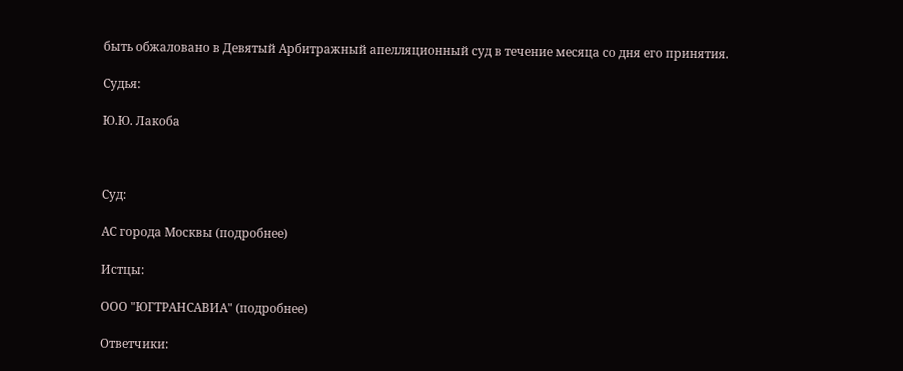быть обжаловано в Девятый Арбитражный апелляционный суд в течение месяца со дня его принятия.

Судья:

Ю.Ю. Лакоба



Суд:

АС города Москвы (подробнее)

Истцы:

ООО "ЮГТРАНСАВИА" (подробнее)

Ответчики: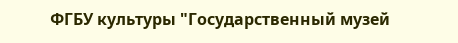ФГБУ культуры "Государственный музей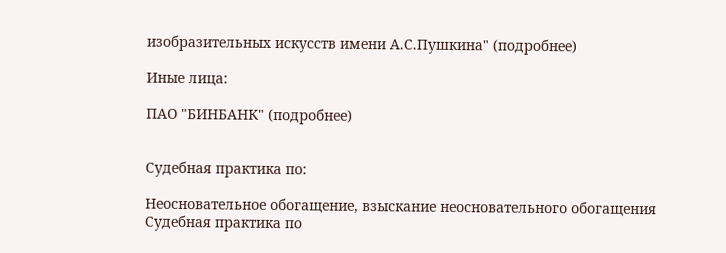изобразительных искусств имени А.С.Пушкина" (подробнее)

Иные лица:

ПАО "БИНБАНК" (подробнее)


Судебная практика по:

Неосновательное обогащение, взыскание неосновательного обогащения
Судебная практика по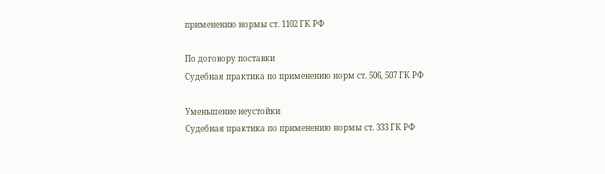применению нормы ст. 1102 ГК РФ

По договору поставки
Судебная практика по применению норм ст. 506, 507 ГК РФ

Уменьшение неустойки
Судебная практика по применению нормы ст. 333 ГК РФ